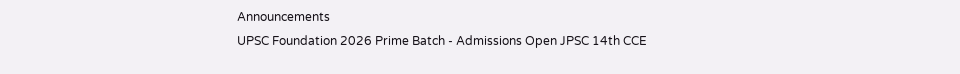Announcements
UPSC Foundation 2026 Prime Batch - Admissions Open JPSC 14th CCE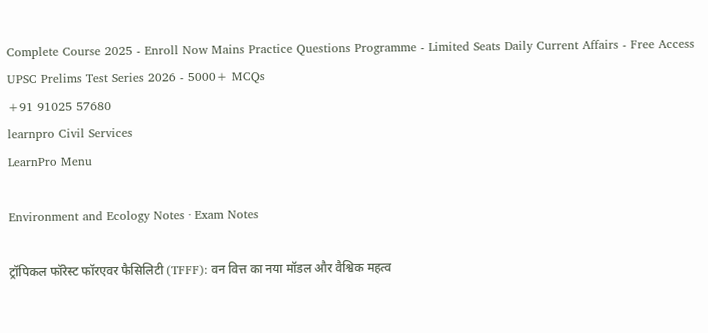Complete Course 2025 - Enroll Now Mains Practice Questions Programme - Limited Seats Daily Current Affairs - Free Access UPSC Prelims Test Series 2026 - 5000+ MCQs
+91 91025 57680
learnpro Civil Services
LearnPro Menu

Environment and Ecology Notes · Exam Notes

ट्रॉपिकल फॉरेस्ट फॉरएवर फैसिलिटी (TFFF): वन वित्त का नया मॉडल और वैश्विक महत्व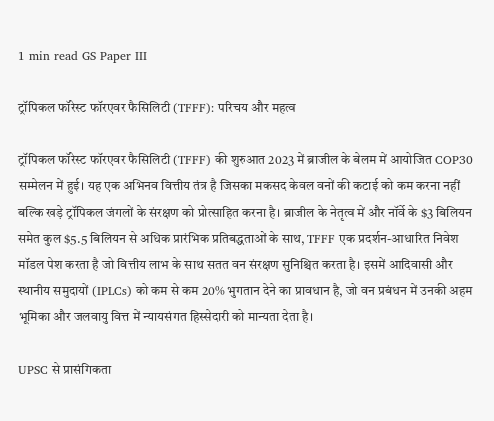1 min read GS Paper III

ट्रॉपिकल फॉरेस्ट फॉरएवर फैसिलिटी (TFFF): परिचय और महत्व

ट्रॉपिकल फॉरेस्ट फॉरएवर फैसिलिटी (TFFF) की शुरुआत 2023 में ब्राजील के बेलम में आयोजित COP30 सम्मेलन में हुई। यह एक अभिनव वित्तीय तंत्र है जिसका मकसद केवल वनों की कटाई को कम करना नहीं बल्कि खड़े ट्रॉपिकल जंगलों के संरक्षण को प्रोत्साहित करना है। ब्राजील के नेतृत्व में और नॉर्वे के $3 बिलियन समेत कुल $5.5 बिलियन से अधिक प्रारंभिक प्रतिबद्धताओं के साथ, TFFF एक प्रदर्शन-आधारित निवेश मॉडल पेश करता है जो वित्तीय लाभ के साथ सतत वन संरक्षण सुनिश्चित करता है। इसमें आदिवासी और स्थानीय समुदायों (IPLCs) को कम से कम 20% भुगतान देने का प्रावधान है, जो वन प्रबंधन में उनकी अहम भूमिका और जलवायु वित्त में न्यायसंगत हिस्सेदारी को मान्यता देता है।

UPSC से प्रासंगिकता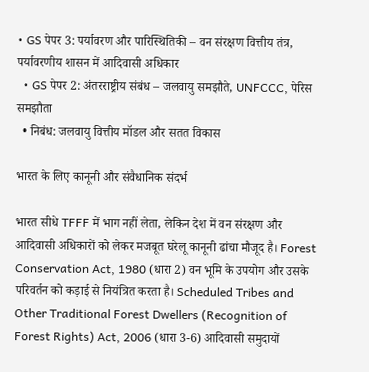• GS पेपर 3: पर्यावरण और पारिस्थितिकी – वन संरक्षण वित्तीय तंत्र, पर्यावरणीय शासन में आदिवासी अधिकार
  • GS पेपर 2: अंतरराष्ट्रीय संबंध – जलवायु समझौते, UNFCCC, पेरिस समझौता
  • निबंध: जलवायु वित्तीय मॉडल और सतत विकास

भारत के लिए कानूनी और संवैधानिक संदर्भ

भारत सीधे TFFF में भाग नहीं लेता, लेकिन देश में वन संरक्षण और आदिवासी अधिकारों को लेकर मजबूत घरेलू कानूनी ढांचा मौजूद है। Forest Conservation Act, 1980 (धारा 2) वन भूमि के उपयोग और उसके परिवर्तन को कड़ाई से नियंत्रित करता है। Scheduled Tribes and Other Traditional Forest Dwellers (Recognition of Forest Rights) Act, 2006 (धारा 3-6) आदिवासी समुदायों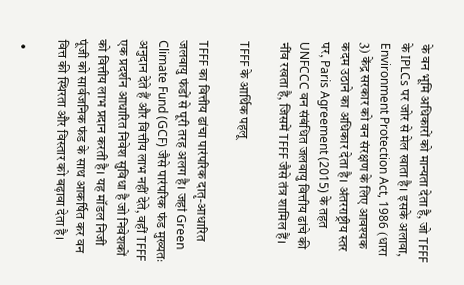के वन भूमि अधिकारों को मान्यता देता है, जो TFFF के IPLCs पर जोर से मेल खाता है। इसके अलावा, Environment Protection Act, 1986 (धारा 3) केंद्र सरकार को वन संरक्षण के लिए आवश्यक कदम उठाने का अधिकार देता है। अंतरराष्ट्रीय स्तर पर, Paris Agreement (2015) के तहत UNFCCC वन संबंधित जलवायु वित्तीय ढांचे की नींव रखता है, जिसमें TFFF जैसे तंत्र शामिल हैं।

TFFF के आर्थिक पहलू

TFFF का वित्तीय ढांचा पारंपरिक दातृ-आधारित जलवायु फंडों से पूरी तरह अलग है। जहां Green Climate Fund (GCF) जैसे पारंपरिक फंड मुख्यतः अनुदान देते हैं और वित्तीय लाभ नहीं देते, वहीं TFFF एक प्रदर्शन आधारित निवेश सुविधा है जो निवेशकों को वित्तीय लाभ प्रदान करती है। यह मॉडल निजी पूंजी को सार्वजनिक फंड के साथ आकर्षित कर वन वित्त की स्थिरता और विस्तार को बढ़ावा देता है।

  •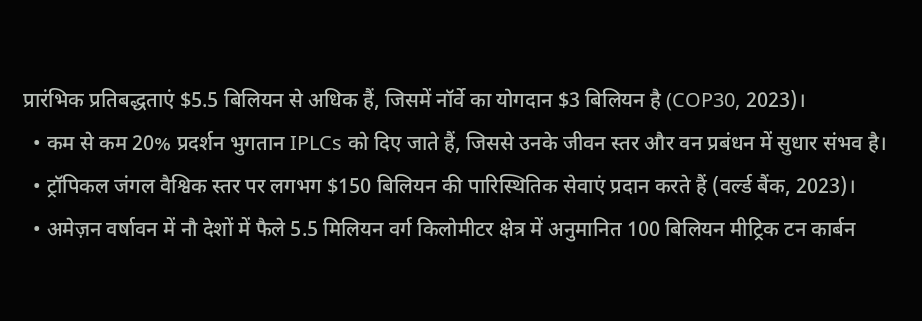प्रारंभिक प्रतिबद्धताएं $5.5 बिलियन से अधिक हैं, जिसमें नॉर्वे का योगदान $3 बिलियन है (COP30, 2023)।
  • कम से कम 20% प्रदर्शन भुगतान IPLCs को दिए जाते हैं, जिससे उनके जीवन स्तर और वन प्रबंधन में सुधार संभव है।
  • ट्रॉपिकल जंगल वैश्विक स्तर पर लगभग $150 बिलियन की पारिस्थितिक सेवाएं प्रदान करते हैं (वर्ल्ड बैंक, 2023)।
  • अमेज़न वर्षावन में नौ देशों में फैले 5.5 मिलियन वर्ग किलोमीटर क्षेत्र में अनुमानित 100 बिलियन मीट्रिक टन कार्बन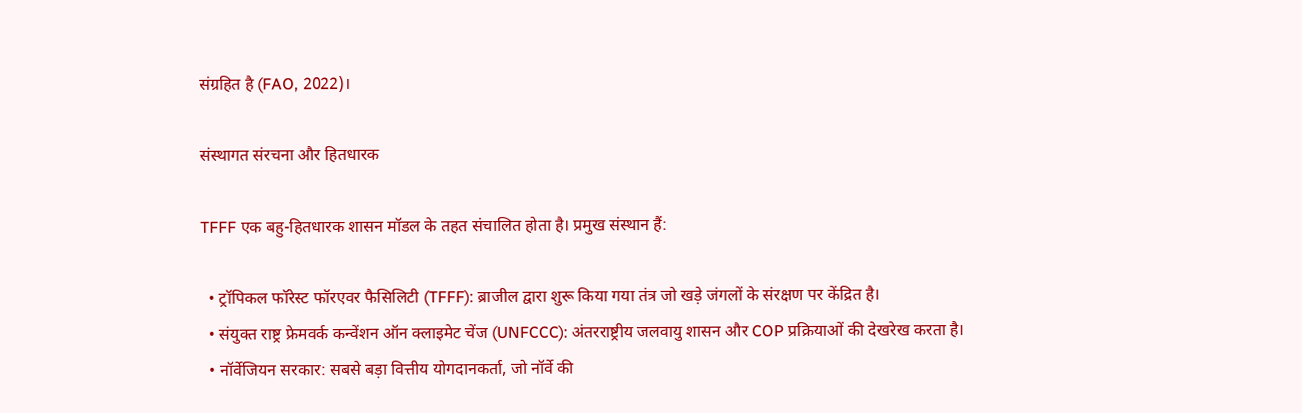संग्रहित है (FAO, 2022)।

संस्थागत संरचना और हितधारक

TFFF एक बहु-हितधारक शासन मॉडल के तहत संचालित होता है। प्रमुख संस्थान हैं:

  • ट्रॉपिकल फॉरेस्ट फॉरएवर फैसिलिटी (TFFF): ब्राजील द्वारा शुरू किया गया तंत्र जो खड़े जंगलों के संरक्षण पर केंद्रित है।
  • संयुक्त राष्ट्र फ्रेमवर्क कन्वेंशन ऑन क्लाइमेट चेंज (UNFCCC): अंतरराष्ट्रीय जलवायु शासन और COP प्रक्रियाओं की देखरेख करता है।
  • नॉर्वेजियन सरकार: सबसे बड़ा वित्तीय योगदानकर्ता, जो नॉर्वे की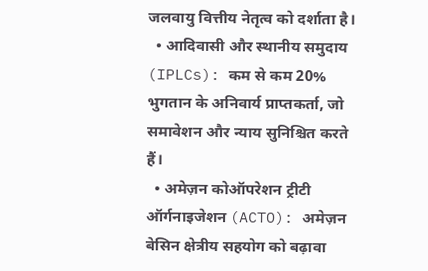जलवायु वित्तीय नेतृत्व को दर्शाता है।
  • आदिवासी और स्थानीय समुदाय (IPLCs): कम से कम 20% भुगतान के अनिवार्य प्राप्तकर्ता, जो समावेशन और न्याय सुनिश्चित करते हैं।
  • अमेज़न कोऑपरेशन ट्रीटी ऑर्गनाइजेशन (ACTO): अमेज़न बेसिन क्षेत्रीय सहयोग को बढ़ावा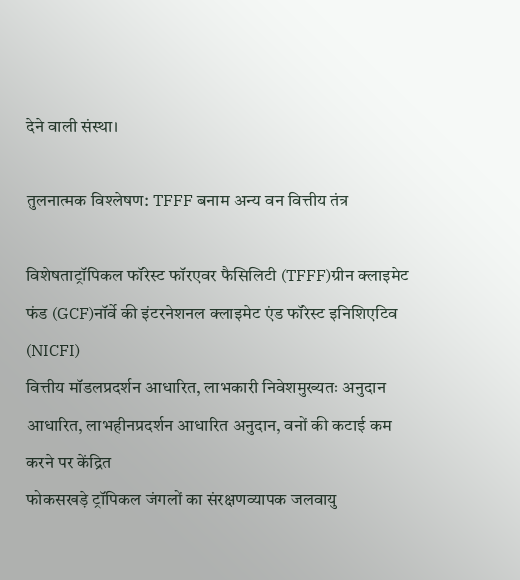देने वाली संस्था।

तुलनात्मक विश्लेषण: TFFF बनाम अन्य वन वित्तीय तंत्र

विशेषताट्रॉपिकल फॉरेस्ट फॉरएवर फैसिलिटी (TFFF)ग्रीन क्लाइमेट फंड (GCF)नॉर्वे की इंटरनेशनल क्लाइमेट एंड फॉरेस्ट इनिशिएटिव (NICFI)
वित्तीय मॉडलप्रदर्शन आधारित, लाभकारी निवेशमुख्यतः अनुदान आधारित, लाभहीनप्रदर्शन आधारित अनुदान, वनों की कटाई कम करने पर केंद्रित
फोकसखड़े ट्रॉपिकल जंगलों का संरक्षणव्यापक जलवायु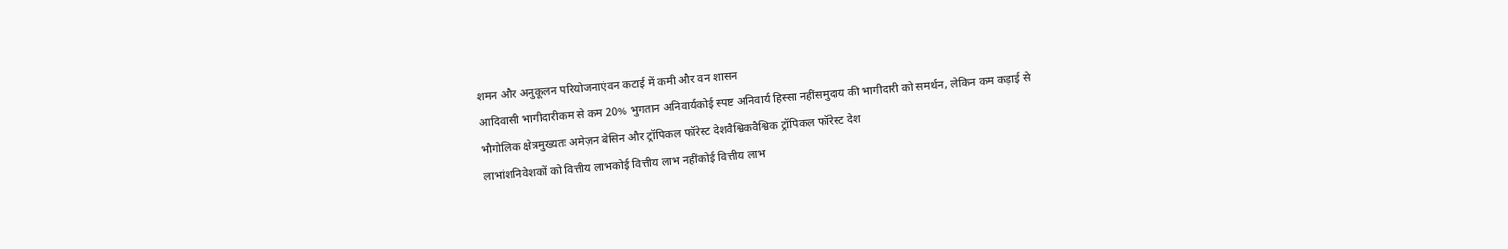शमन और अनुकूलन परियोजनाएंवन कटाई में कमी और वन शासन
आदिवासी भागीदारीकम से कम 20% भुगतान अनिवार्यकोई स्पष्ट अनिवार्य हिस्सा नहींसमुदाय की भागीदारी को समर्थन, लेकिन कम कड़ाई से
भौगोलिक क्षेत्रमुख्यतः अमेज़न बेसिन और ट्रॉपिकल फॉरेस्ट देशवैश्विकवैश्विक ट्रॉपिकल फॉरेस्ट देश
लाभांशनिवेशकों को वित्तीय लाभकोई वित्तीय लाभ नहींकोई वित्तीय लाभ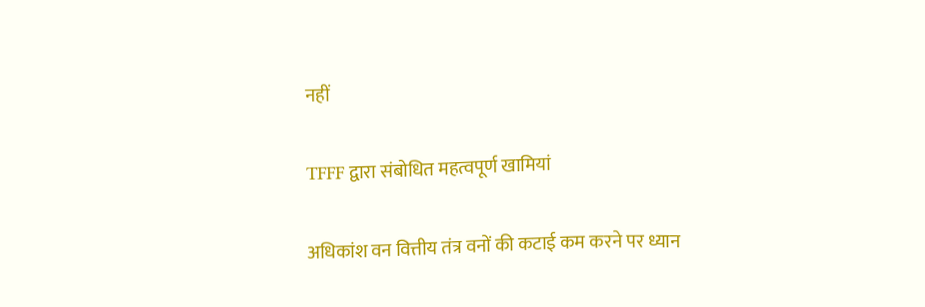नहीं

TFFF द्वारा संबोधित महत्वपूर्ण खामियां

अधिकांश वन वित्तीय तंत्र वनों की कटाई कम करने पर ध्यान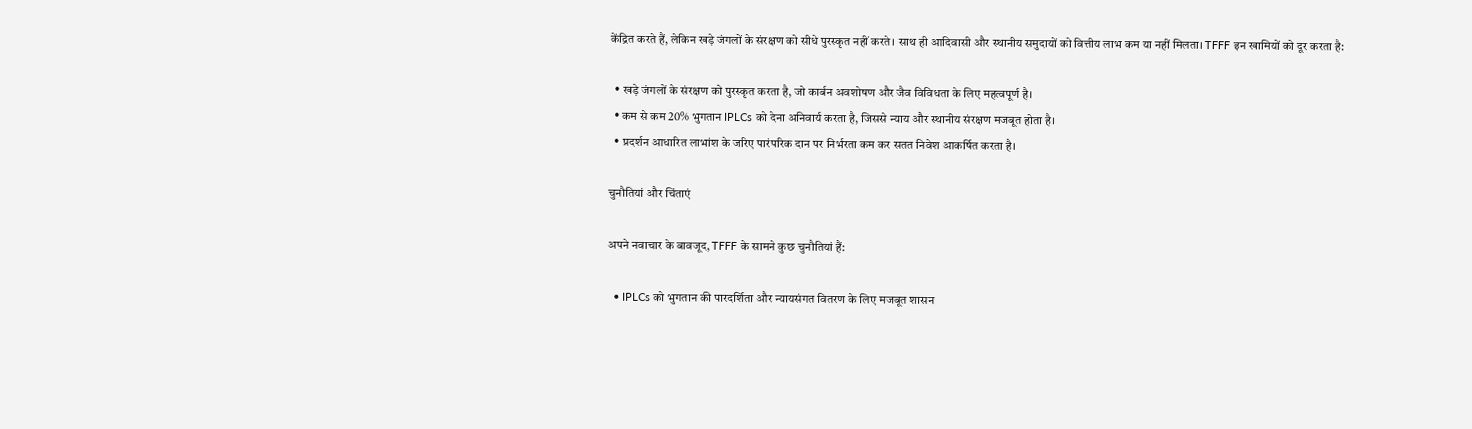केंद्रित करते हैं, लेकिन खड़े जंगलों के संरक्षण को सीधे पुरस्कृत नहीं करते। साथ ही आदिवासी और स्थानीय समुदायों को वित्तीय लाभ कम या नहीं मिलता। TFFF इन खामियों को दूर करता है:

  • खड़े जंगलों के संरक्षण को पुरस्कृत करता है, जो कार्बन अवशोषण और जैव विविधता के लिए महत्वपूर्ण है।
  • कम से कम 20% भुगतान IPLCs को देना अनिवार्य करता है, जिससे न्याय और स्थानीय संरक्षण मजबूत होता है।
  • प्रदर्शन आधारित लाभांश के जरिए पारंपरिक दान पर निर्भरता कम कर सतत निवेश आकर्षित करता है।

चुनौतियां और चिंताएं

अपने नवाचार के बावजूद, TFFF के सामने कुछ चुनौतियां हैं:

  • IPLCs को भुगतान की पारदर्शिता और न्यायसंगत वितरण के लिए मजबूत शासन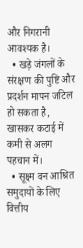और निगरानी आवश्यक है।
  • खड़े जंगलों के संरक्षण की पुष्टि और प्रदर्शन मापन जटिल हो सकता है, खासकर कटाई में कमी से अलग पहचान में।
  • सूक्ष्म वन आश्रित समुदायों के लिए वित्तीय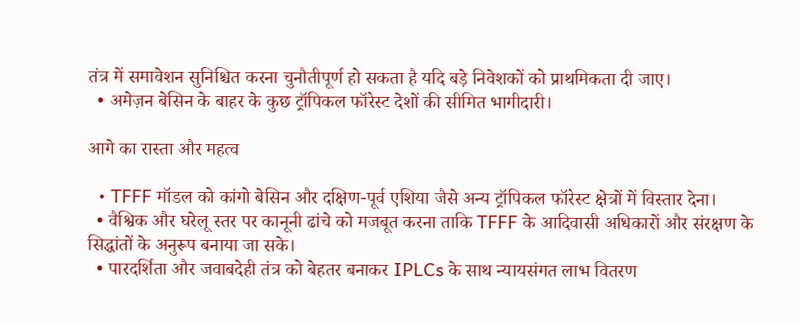तंत्र में समावेशन सुनिश्चित करना चुनौतीपूर्ण हो सकता है यदि बड़े निवेशकों को प्राथमिकता दी जाए।
  • अमेज़न बेसिन के बाहर के कुछ ट्रॉपिकल फॉरेस्ट देशों की सीमित भागीदारी।

आगे का रास्ता और महत्व

  • TFFF मॉडल को कांगो बेसिन और दक्षिण-पूर्व एशिया जैसे अन्य ट्रॉपिकल फॉरेस्ट क्षेत्रों में विस्तार देना।
  • वैश्विक और घरेलू स्तर पर कानूनी ढांचे को मजबूत करना ताकि TFFF के आदिवासी अधिकारों और संरक्षण के सिद्धांतों के अनुरूप बनाया जा सके।
  • पारदर्शिता और जवाबदेही तंत्र को बेहतर बनाकर IPLCs के साथ न्यायसंगत लाभ वितरण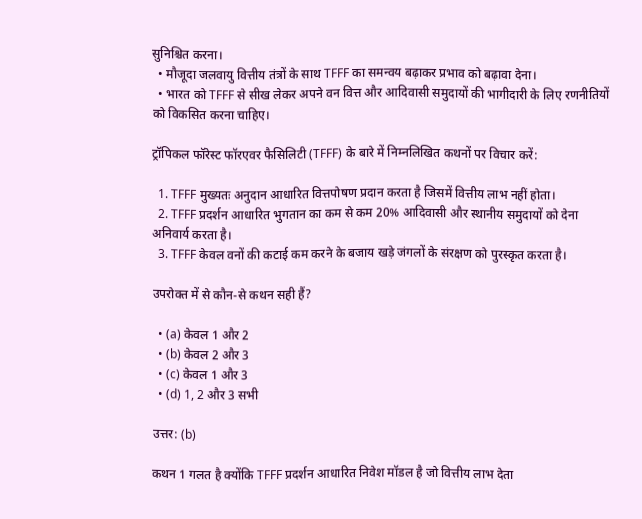सुनिश्चित करना।
  • मौजूदा जलवायु वित्तीय तंत्रों के साथ TFFF का समन्वय बढ़ाकर प्रभाव को बढ़ावा देना।
  • भारत को TFFF से सीख लेकर अपने वन वित्त और आदिवासी समुदायों की भागीदारी के लिए रणनीतियों को विकसित करना चाहिए।

ट्रॉपिकल फॉरेस्ट फॉरएवर फैसिलिटी (TFFF) के बारे में निम्नलिखित कथनों पर विचार करें:

  1. TFFF मुख्यतः अनुदान आधारित वित्तपोषण प्रदान करता है जिसमें वित्तीय लाभ नहीं होता।
  2. TFFF प्रदर्शन आधारित भुगतान का कम से कम 20% आदिवासी और स्थानीय समुदायों को देना अनिवार्य करता है।
  3. TFFF केवल वनों की कटाई कम करने के बजाय खड़े जंगलों के संरक्षण को पुरस्कृत करता है।

उपरोक्त में से कौन-से कथन सही हैं?

  • (a) केवल 1 और 2
  • (b) केवल 2 और 3
  • (c) केवल 1 और 3
  • (d) 1, 2 और 3 सभी

उत्तर: (b)

कथन 1 गलत है क्योंकि TFFF प्रदर्शन आधारित निवेश मॉडल है जो वित्तीय लाभ देता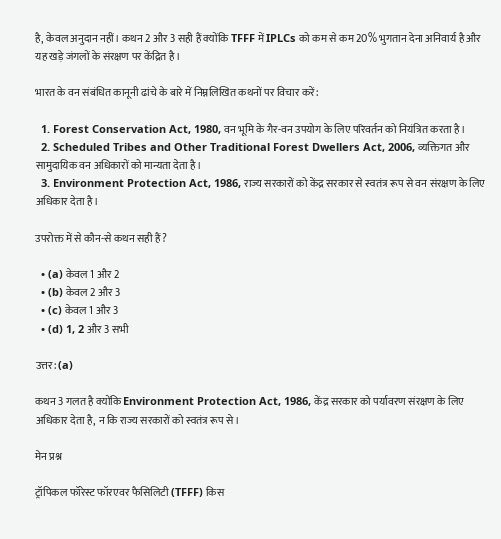है, केवल अनुदान नहीं। कथन 2 और 3 सही हैं क्योंकि TFFF में IPLCs को कम से कम 20% भुगतान देना अनिवार्य है और यह खड़े जंगलों के संरक्षण पर केंद्रित है।

भारत के वन संबंधित कानूनी ढांचे के बारे में निम्नलिखित कथनों पर विचार करें:

  1. Forest Conservation Act, 1980, वन भूमि के गैर-वन उपयोग के लिए परिवर्तन को नियंत्रित करता है।
  2. Scheduled Tribes and Other Traditional Forest Dwellers Act, 2006, व्यक्तिगत और सामुदायिक वन अधिकारों को मान्यता देता है।
  3. Environment Protection Act, 1986, राज्य सरकारों को केंद्र सरकार से स्वतंत्र रूप से वन संरक्षण के लिए अधिकार देता है।

उपरोक्त में से कौन-से कथन सही हैं?

  • (a) केवल 1 और 2
  • (b) केवल 2 और 3
  • (c) केवल 1 और 3
  • (d) 1, 2 और 3 सभी

उत्तर: (a)

कथन 3 गलत है क्योंकि Environment Protection Act, 1986, केंद्र सरकार को पर्यावरण संरक्षण के लिए अधिकार देता है, न कि राज्य सरकारों को स्वतंत्र रूप से।

मेन प्रश्न

ट्रॉपिकल फॉरेस्ट फॉरएवर फैसिलिटी (TFFF) किस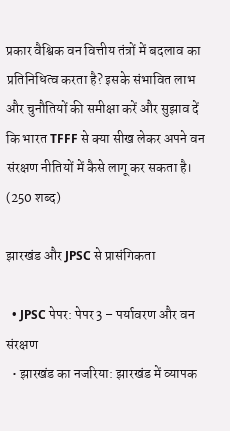प्रकार वैश्विक वन वित्तीय तंत्रों में बदलाव का प्रतिनिधित्व करता है? इसके संभावित लाभ और चुनौतियों की समीक्षा करें और सुझाव दें कि भारत TFFF से क्या सीख लेकर अपने वन संरक्षण नीतियों में कैसे लागू कर सकता है। (250 शब्द)

झारखंड और JPSC से प्रासंगिकता

  • JPSC पेपर: पेपर 3 – पर्यावरण और वन संरक्षण
  • झारखंड का नजरिया: झारखंड में व्यापक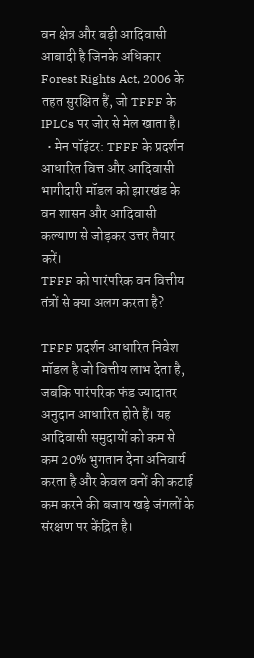वन क्षेत्र और बड़ी आदिवासी आबादी है जिनके अधिकार Forest Rights Act, 2006 के तहत सुरक्षित हैं, जो TFFF के IPLCs पर जोर से मेल खाता है।
  • मेन पॉइंटर: TFFF के प्रदर्शन आधारित वित्त और आदिवासी भागीदारी मॉडल को झारखंड के वन शासन और आदिवासी कल्याण से जोड़कर उत्तर तैयार करें।
TFFF को पारंपरिक वन वित्तीय तंत्रों से क्या अलग करता है?

TFFF प्रदर्शन आधारित निवेश मॉडल है जो वित्तीय लाभ देता है, जबकि पारंपरिक फंड ज्यादातर अनुदान आधारित होते हैं। यह आदिवासी समुदायों को कम से कम 20% भुगतान देना अनिवार्य करता है और केवल वनों की कटाई कम करने की बजाय खड़े जंगलों के संरक्षण पर केंद्रित है।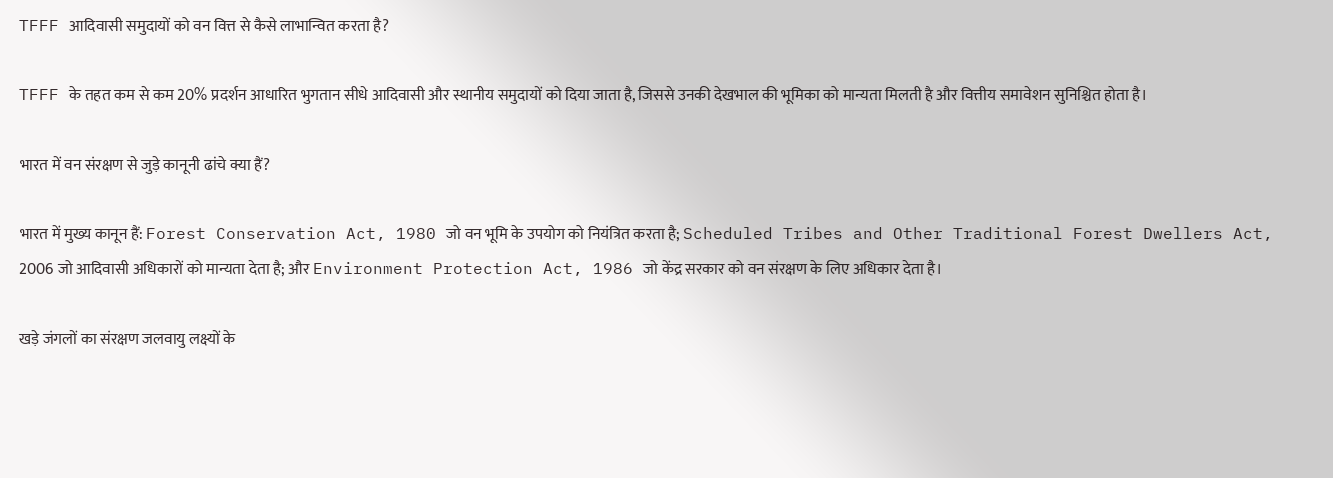TFFF आदिवासी समुदायों को वन वित्त से कैसे लाभान्वित करता है?

TFFF के तहत कम से कम 20% प्रदर्शन आधारित भुगतान सीधे आदिवासी और स्थानीय समुदायों को दिया जाता है, जिससे उनकी देखभाल की भूमिका को मान्यता मिलती है और वित्तीय समावेशन सुनिश्चित होता है।

भारत में वन संरक्षण से जुड़े कानूनी ढांचे क्या हैं?

भारत में मुख्य कानून हैं: Forest Conservation Act, 1980 जो वन भूमि के उपयोग को नियंत्रित करता है; Scheduled Tribes and Other Traditional Forest Dwellers Act, 2006 जो आदिवासी अधिकारों को मान्यता देता है; और Environment Protection Act, 1986 जो केंद्र सरकार को वन संरक्षण के लिए अधिकार देता है।

खड़े जंगलों का संरक्षण जलवायु लक्ष्यों के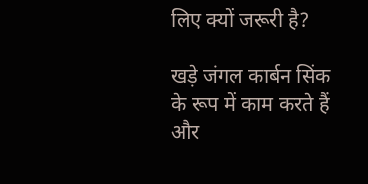लिए क्यों जरूरी है?

खड़े जंगल कार्बन सिंक के रूप में काम करते हैं और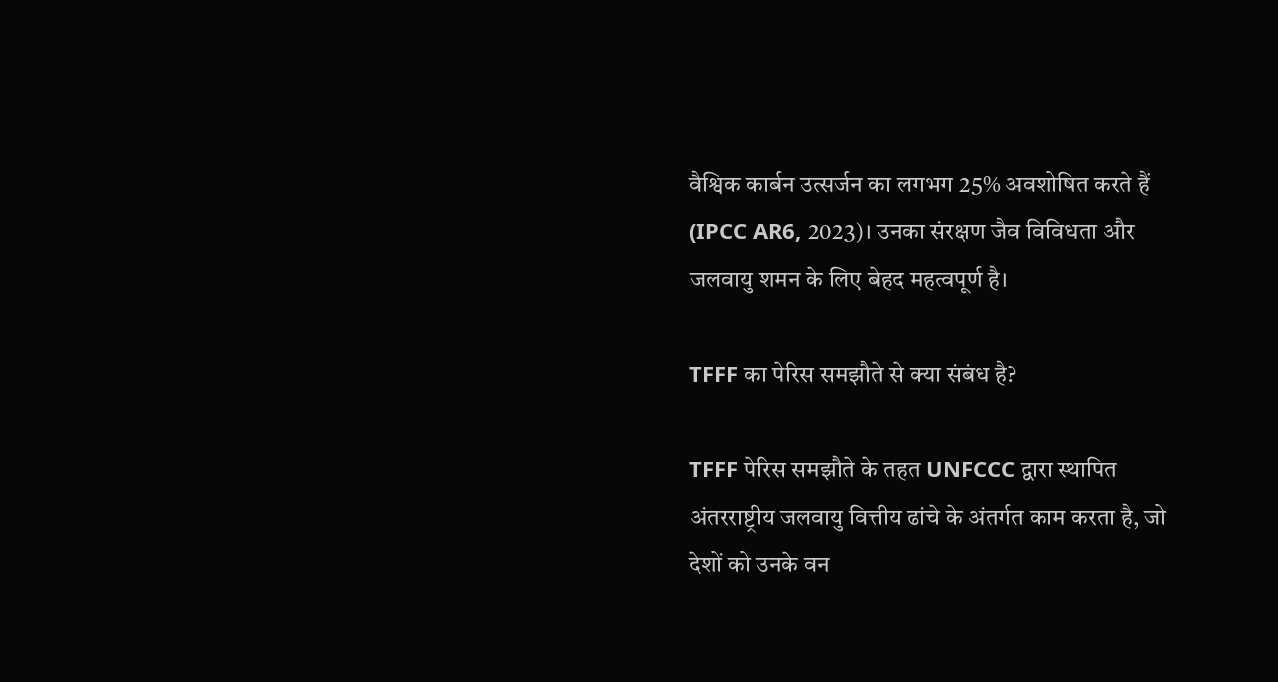वैश्विक कार्बन उत्सर्जन का लगभग 25% अवशोषित करते हैं (IPCC AR6, 2023)। उनका संरक्षण जैव विविधता और जलवायु शमन के लिए बेहद महत्वपूर्ण है।

TFFF का पेरिस समझौते से क्या संबंध है?

TFFF पेरिस समझौते के तहत UNFCCC द्वारा स्थापित अंतरराष्ट्रीय जलवायु वित्तीय ढांचे के अंतर्गत काम करता है, जो देशों को उनके वन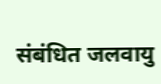संबंधित जलवायु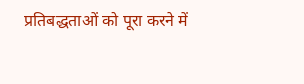प्रतिबद्धताओं को पूरा करने में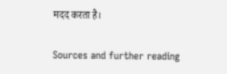मदद करता है।

Sources and further reading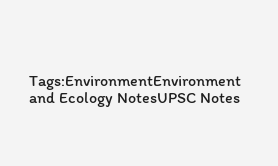Tags:EnvironmentEnvironment and Ecology NotesUPSC Notes